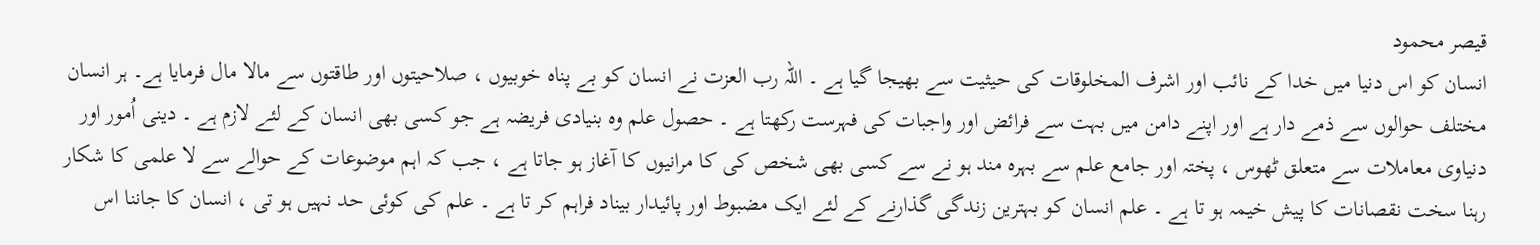قیصر محمود
انسان کو اس دنیا میں خدا کے نائب اور اشرف المخلوقات کی حیثیت سے بھیجا گیا ہے ۔ اللہ رب العزت نے انسان کو بے پناہ خوبیوں ، صلاحیتوں اور طاقتوں سے مالا مال فرمایا ہے۔ ہر انسان مختلف حوالوں سے ذمے دار ہے اور اپنے دامن میں بہت سے فرائض اور واجبات کی فہرست رکھتا ہے ۔ حصول علم وہ بنیادی فریضہ ہے جو کسی بھی انسان کے لئے لازم ہے ۔ دینی اُمور اور دنیاوی معاملات سے متعلق ٹھوس ، پختہ اور جامع علم سے بہرہ مند ہو نے سے کسی بھی شخص کی کا مرانیوں کا آغاز ہو جاتا ہے ، جب کہ اہم موضوعات کے حوالے سے لا علمی کا شکار رہنا سخت نقصانات کا پیش خیمہ ہو تا ہے ۔ علم انسان کو بہترین زندگی گذارنے کے لئے ایک مضبوط اور پائیدار بیناد فراہم کر تا ہے ۔ علم کی کوئی حد نہیں ہو تی ، انسان کا جاننا اس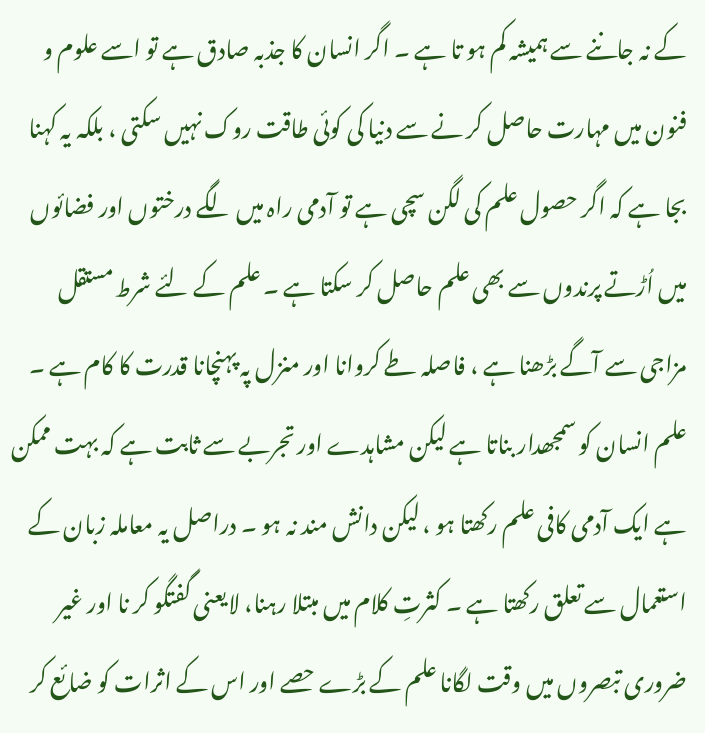کے نہ جاننے سے ہمیشہ کم ہو تا ہے ۔ اگر انسان کا جذبہ صادق ہے تو اسے علوم و فنون میں مہارت حاصل کر نے سے دنیا کی کوئی طاقت روک نہیں سکتی ، بلکہ یہ کہنا بجا ہے کہ اگر حصول علم کی لگن سچی ہے تو آدمی راہ میں لگے درختوں اور فضائوں میں اُڑتے پرندوں سے بھی علم حاصل کر سکتا ہے ۔ علم کے لئے شرط مستقل مزاجی سے آگے بڑھنا ہے ، فاصلہ طے کروانا اور منزل پہ پہنچانا قدرت کا کام ہے ۔
علم انسان کو سمجھدار بناتا ہے لیکن مشاہدے اور تجربے سے ثابت ہے کہ بہت ممکن ہے ایک آدمی کافی علم رکھتا ہو ، لیکن دانش مند نہ ہو ۔ دراصل یہ معاملہ زبان کے استعمال سے تعلق رکھتا ہے ۔ کثرتِ کلام میں مبتلا رہنا، لایعنی گفتگو کر نا اور غیر ضروری تبصروں میں وقت لگانا علم کے بڑے حصے اور اس کے اثرات کو ضائع کر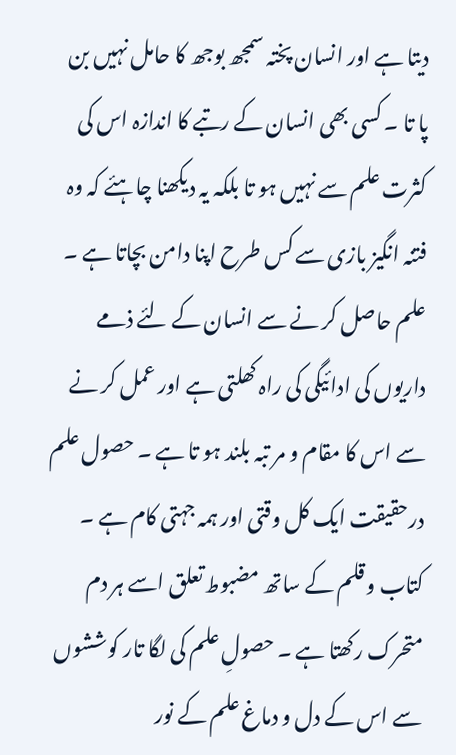دیتا ہے اور انسان پختہ سمجھ بوجھ کا حامل نہیں بن پا تا ۔ کسی بھی انسان کے رتبے کا اندازہ اس کی کثرت علم سے نہیں ہو تا بلکہ یہ دیکھنا چاہئے کہ وہ فتنہ انگیز بازی سے کس طرح اپنا دامن بچاتا ہے ۔ علم حاصل کر نے سے انسان کے لئے ذمے داریوں کی ادائیگی کی راہ کھلتی ہے اور عمل کر نے سے اس کا مقام و مر تبہ بلند ہو تا ہے ۔ حصول علم درحقیقت ایک کل وقتی اور ہمہ جہتی کام ہے ۔ کتاب و قلم کے ساتھ مضبوط تعلق اسے ہر دم متحرک رکھتا ہے ۔ حصولِ علم کی لگا تار کوششوں سے اس کے دل و دماغ علم کے نور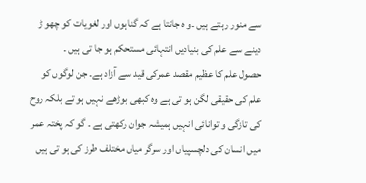سے منور رہتے ہیں ۔و ہ جانتا ہے کہ گناہوں اور لغویات کو چھو ڑ دینے سے علم کی بنیادیں انتہائی مستحکم ہو جا تی ہیں ۔
حصول علم کا عظیم مقصد عمرکی قید سے آزاد ہے۔ جن لوگوں کو علم کی حقیقی لگن ہو تی ہے وہ کبھی بوڑھے نہیں ہو تے بلکہ روح کی تازگی و توانائی انہیں ہمیشہ جوان رکھتی ہے ۔ گو کہ پختہ عمر میں انسان کی دلچسپیاں اور سرگر میاں مختلف طرز کی ہو تی ہیں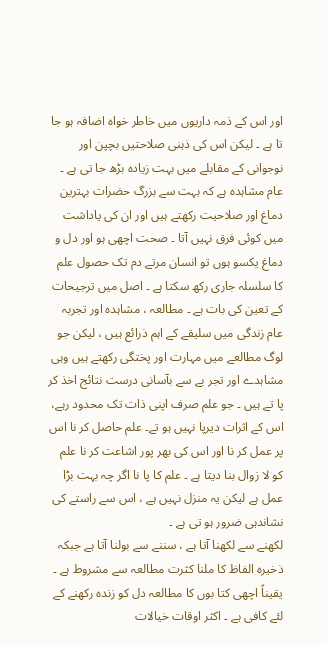اور اس کے ذمہ داریوں میں خاطر خواہ اضافہ ہو جا تا ہے ۔ لیکن اس کی ذہنی صلاحتیں بچپن اور نوجوانی کے مقابلے میں بہت زیادہ بڑھ جا تی ہے ۔ عام مشاہدہ ہے کہ بہت سے بزرگ حضرات بہترین دماغ اور صلاحیت رکھتے ہیں اور ان کی یاداشت میں کوئی فرق نہیں آتا ۔ صحت اچھی ہو اور دل و دماغ یکسو ہوں تو انسان مرتے دم تک حصول علم کا سلسلہ جاری رکھ سکتا ہے ۔ اصل میں ترجیحات کے تعین کی بات ہے ۔ مطالعہ ، مشاہدہ اور تجربہ عام زندگی میں سلیقے کے اہم ذرائع ہیں ، لیکن جو لوگ مطالعے میں مہارت اور پختگی رکھتے ہیں وہی مشاہدے اور تجر بے سے بآسانی درست نتائج اخذ کر پا تے ہیں ۔ جو علم صرف اپنی ذات تک محدود رہے، اس کے اثرات دیرپا نہیں ہو تے۔ علم حاصل کر نا اس پر عمل کر نا اور اس کی بھر پور اشاعت کر نا علم کو لا زوال بنا دیتا ہے ۔ علم کا پا نا اگر چہ بہت بڑا عمل ہے لیکن یہ منزل نہیں ہے ، اس سے راستے کی نشاندہی ضرور ہو تی ہے ۔
لکھنے سے لکھنا آتا ہے ، سننے سے بولنا آتا ہے جبکہ ذخیرہ الفاظ کا ملنا کثرت مطالعہ سے مشروط ہے ۔ یقیناً اچھی کتا بوں کا مطالعہ دل کو زندہ رکھنے کے لئے کافی ہے ۔ اکثر اوقات خیالات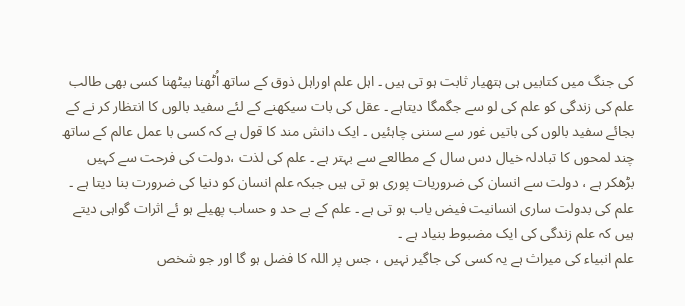کی جنگ میں کتابیں ہی ہتھیار ثابت ہو تی ہیں ۔ اہل علم اوراہل ذوق کے ساتھ اُٹھنا بیٹھنا کسی بھی طالب علم کی زندگی کو علم کی لو سے جگمگا دیتاہے ۔ عقل کی بات سیکھنے کے لئے سفید بالوں کا انتظار کر نے کے بجائے سفید بالوں کی باتیں غور سے سننی چاہئیں ۔ ایک دانش مند کا قول ہے کہ کسی با عمل عالم کے ساتھ چند لمحوں کا تبادلہ خیال دس سال کے مطالعے سے بہتر ہے ۔ علم کی لذت ،دولت کی فرحت سے کہیں بڑھکر ہے ، دولت سے انسان کی ضروریات پوری ہو تی ہیں جبکہ علم انسان کو دنیا کی ضرورت بنا دیتا ہے ۔ علم کی بدولت ساری انسانیت فیض یاب ہو تی ہے ۔ علم کے بے حد و حساب پھیلے ہو ئے اثرات گواہی دیتے ہیں کہ علم زندگی کی ایک مضبوط بنیاد ہے ۔
علم انبیاء کی میراث ہے یہ کسی کی جاگیر نہیں ، جس پر اللہ کا فضل ہو گا اور جو شخص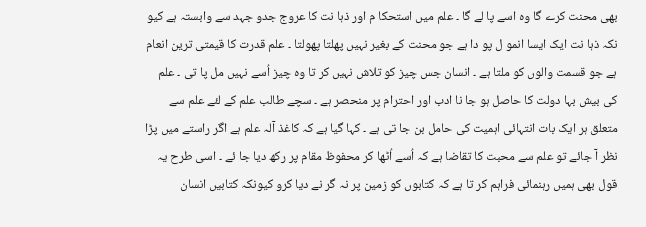بھی محنت کرے گا وہ اسے پا لے گا ۔ علم میں استحکا م اور ذہا نت کا عروج جدو جہد سے وابستہ ہے کیو نکہ ذہا نت ایک ایسا انمو ل پو دا ہے جو محنت کے بغیر نہیں پھلتا پھولتا ۔ علم قدرت کا قیمتی ترین انعام ہے جو قسمت والوں کو ملتا ہے ۔ انسان جس چیز کو تلاش نہیں کر تا وہ چیز اُسے نہیں مل پا تی ۔ علم کی بیش بہا دولت کا حاصل ہو جا نا ادب اور احترام پر منحصر ہے ۔ سچے طالب علم کے لئے علم سے متعلق ہر ایک بات انتہائی اہمیت کی حامل بن جا تی ہے ۔ کہا گیا ہے کہ کاغذ آلہ علم ہے اگر راستے میں پڑا نظر آ جائے تو علم سے محبت کا تقاضا ہے کہ اُسے اُٹھا کر محفوظ مقام پر رکھ دیا جا ئے ۔ اسی طرح یہ قول بھی ہمیں رہنمائی فراہم کر تا ہے کہ کتابوں کو زمین پر نہ گر نے دیا کرو کیونکہ کتابیں انسان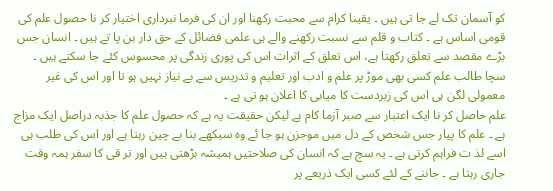کو آسمان تک لے جا تی ہیں ۔ یقینا کرام سے محبت رکھنا اور ان کی فرما نبرداری اختیار کر نا حصول علم کی قومی اساس ہے ۔ کتاب و قلم سے نسبت رکھنے والے ہی علمی فضائل کے حق دار بن پا تے ہیں ۔ انسان جس بڑے مقصد سے تعلق رکھتا ہے، اس تعلق کے اثرات اس کی پوری زندگی پر محسوس کئے جا سکتے ہیں ۔ سچا طالب علم کسی بھی موڑ پر علم و ادب اور تعلیم و تدریس سے بے نیاز نہیں ہو تا اور اس کی غیر معمولی لگن ہی اس کی زبردست کا میابی کا اعلان ہو تی ہے ۔
علم حاصل کر نا ایک اعتبار سے صبر آزما کام ہے لیکن حقیقت یہ ہے کہ حصول علم کا جذبہ دراصل ایک مزاج ہے ۔ علم کا پیار جس شخص کے دل میں موجزن ہو جا ئے وہ سیکھے بنا بے چین رہتا ہے اور اس کی طلب ہی اسے لذ ت فراہم کرتی ہے ۔ یہ سچ ہے کہ انسان کی صلاحتیں ہمیشہ بڑھتی ہیں اور تر قی کا سفر ہمہ وقت جاری رہتا ہے ۔ جاننے کے لئے کسی ایک ذریعے پر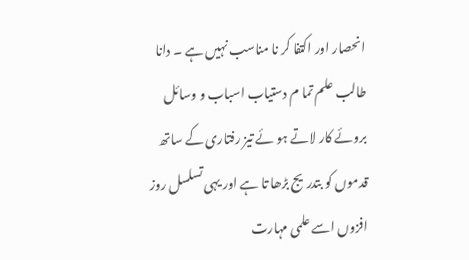انحصار اور اکتفا کر نا مناسب نہیں ہے ۔ دانا طالب علم تما م دستیاب اسباب و وسائل بروئے کار لاتے ہو ئے تیز رفتاری کے ساتھ قدموں کو بتدریج بڑھا تا ہے اور یہی تسلسل روز افزوں اسے علمی مہارت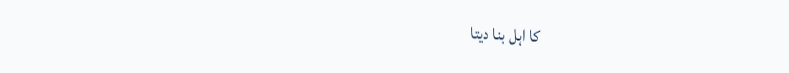کا اہل بنا دیتا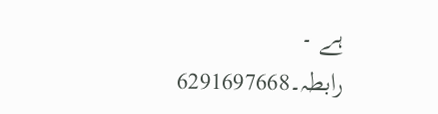ہے ۔
رابطہ۔6291697668